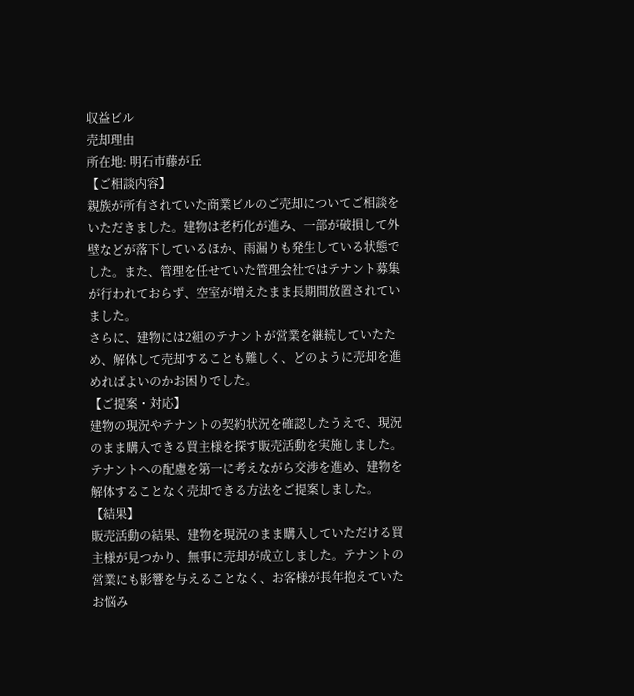収益ビル
売却理由
所在地: 明石市藤が丘
【ご相談内容】
親族が所有されていた商業ビルのご売却についてご相談をいただきました。建物は老朽化が進み、一部が破損して外壁などが落下しているほか、雨漏りも発生している状態でした。また、管理を任せていた管理会社ではテナント募集が行われておらず、空室が増えたまま長期間放置されていました。
さらに、建物には2組のテナントが営業を継続していたため、解体して売却することも難しく、どのように売却を進めればよいのかお困りでした。
【ご提案・対応】
建物の現況やテナントの契約状況を確認したうえで、現況のまま購入できる買主様を探す販売活動を実施しました。テナントへの配慮を第一に考えながら交渉を進め、建物を解体することなく売却できる方法をご提案しました。
【結果】
販売活動の結果、建物を現況のまま購入していただける買主様が見つかり、無事に売却が成立しました。テナントの営業にも影響を与えることなく、お客様が長年抱えていたお悩み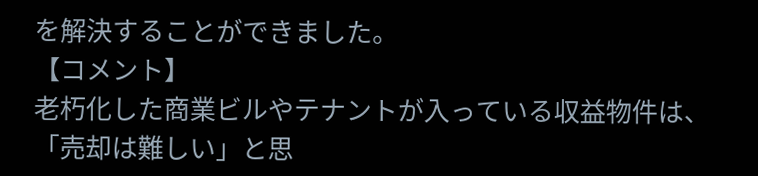を解決することができました。
【コメント】
老朽化した商業ビルやテナントが入っている収益物件は、「売却は難しい」と思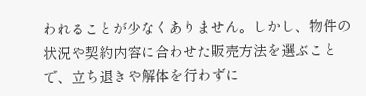われることが少なくありません。しかし、物件の状況や契約内容に合わせた販売方法を選ぶことで、立ち退きや解体を行わずに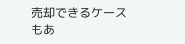売却できるケースもあ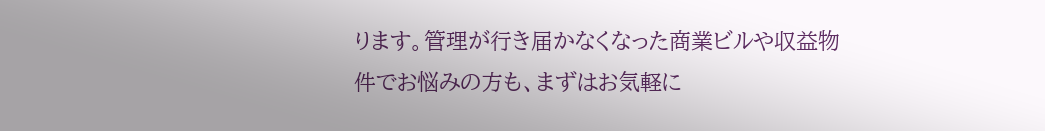ります。管理が行き届かなくなった商業ビルや収益物件でお悩みの方も、まずはお気軽に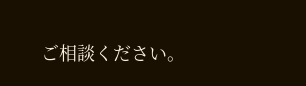ご相談ください。